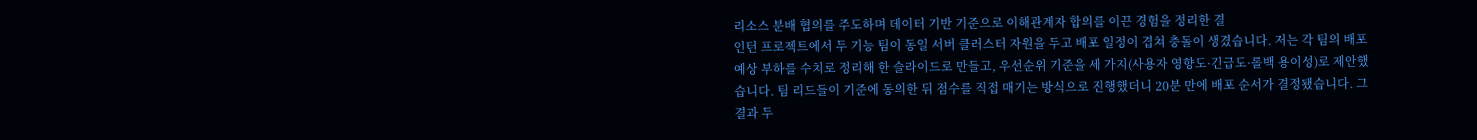리소스 분배 협의를 주도하며 데이터 기반 기준으로 이해관계자 합의를 이끈 경험을 정리한 결
인턴 프로젝트에서 두 기능 팀이 동일 서버 클러스터 자원을 두고 배포 일정이 겹쳐 충돌이 생겼습니다. 저는 각 팀의 배포 예상 부하를 수치로 정리해 한 슬라이드로 만들고, 우선순위 기준을 세 가지(사용자 영향도·긴급도·롤백 용이성)로 제안했습니다. 팀 리드들이 기준에 동의한 뒤 점수를 직접 매기는 방식으로 진행했더니 20분 만에 배포 순서가 결정됐습니다. 그 결과 두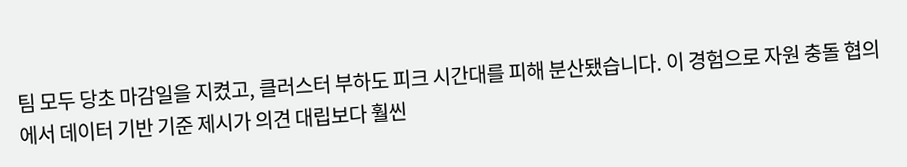팀 모두 당초 마감일을 지켰고, 클러스터 부하도 피크 시간대를 피해 분산됐습니다. 이 경험으로 자원 충돌 협의에서 데이터 기반 기준 제시가 의견 대립보다 훨씬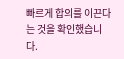빠르게 합의를 이끈다는 것을 확인했습니다.